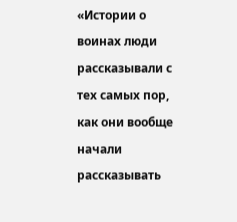«Истории о воинах люди рассказывали с тех самых пор, как они вообще начали рассказывать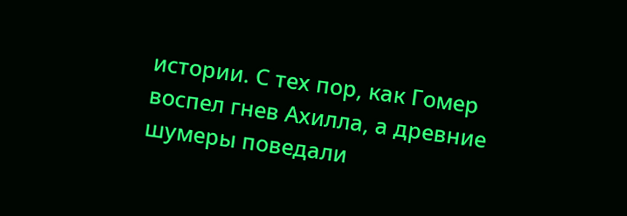истории. С тех пор, как Гомер воспел гнев Ахилла, а древние шумеры поведали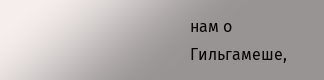нам о Гильгамеше,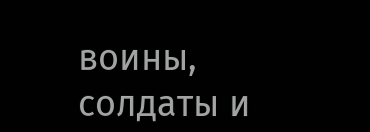воины, солдаты и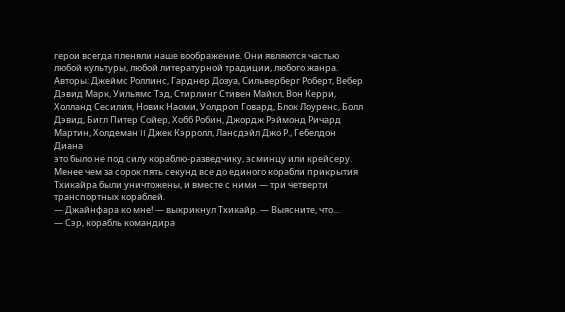герои всегда пленяли наше воображение. Они являются частью любой культуры, любой литературной традиции, любого жанра.
Авторы: Джеймс Роллинс, Гарднер Дозуа, Сильверберг Роберт, Вебер Дэвид Марк, Уильямс Тэд, Стирлинг Стивен Майкл, Вон Керри, Холланд Сесилия, Новик Наоми, Уолдроп Говард, Блок Лоуренс, Болл Дэвид, Бигл Питер Сойер, Хобб Робин, Джордж Рэймонд Ричард Мартин, Холдеман II Джек Кэрролл, Лансдэйл Джо Р., Гебелдон Диана
это было не под силу кораблю-разведчику, эсминцу или крейсеру.
Менее чем за сорок пять секунд все до единого корабли прикрытия Тхикайра были уничтожены, и вместе с ними — три четверти транспортных кораблей.
— Джайнфара ко мне! — выкрикнул Тхикайр. — Выясните, что…
— Сэр, корабль командира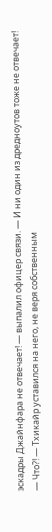эскадры Джайнфара не отвечает! — выпалил офицер связи. — И ни один из дредноутов тоже не отвечает!
— Что?! — Тхикайр уставился на него, не веря собственным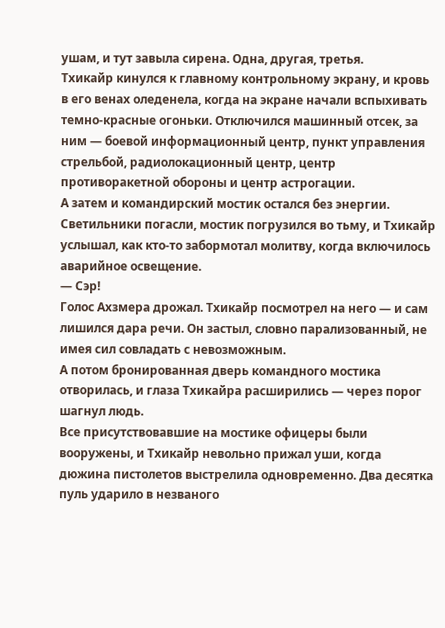ушам, и тут завыла сирена. Одна, другая, третья.
Тхикайр кинулся к главному контрольному экрану, и кровь в его венах оледенела, когда на экране начали вспыхивать темно-красные огоньки. Отключился машинный отсек, за ним — боевой информационный центр, пункт управления стрельбой, радиолокационный центр, центр противоракетной обороны и центр астрогации.
А затем и командирский мостик остался без энергии. Светильники погасли, мостик погрузился во тьму, и Тхикайр услышал, как кто-то забормотал молитву, когда включилось аварийное освещение.
— Сэр!
Голос Ахзмера дрожал. Тхикайр посмотрел на него — и сам лишился дара речи. Он застыл, словно парализованный, не имея сил совладать с невозможным.
А потом бронированная дверь командного мостика отворилась, и глаза Тхикайра расширились — через порог шагнул людь.
Все присутствовавшие на мостике офицеры были вооружены, и Тхикайр невольно прижал уши, когда дюжина пистолетов выстрелила одновременно. Два десятка пуль ударило в незваного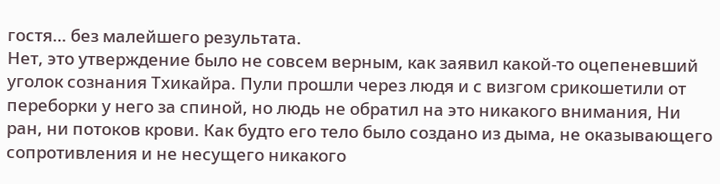гостя… без малейшего результата.
Нет, это утверждение было не совсем верным, как заявил какой-то оцепеневший уголок сознания Тхикайра. Пули прошли через людя и с визгом срикошетили от переборки у него за спиной, но людь не обратил на это никакого внимания, Ни ран, ни потоков крови. Как будто его тело было создано из дыма, не оказывающего сопротивления и не несущего никакого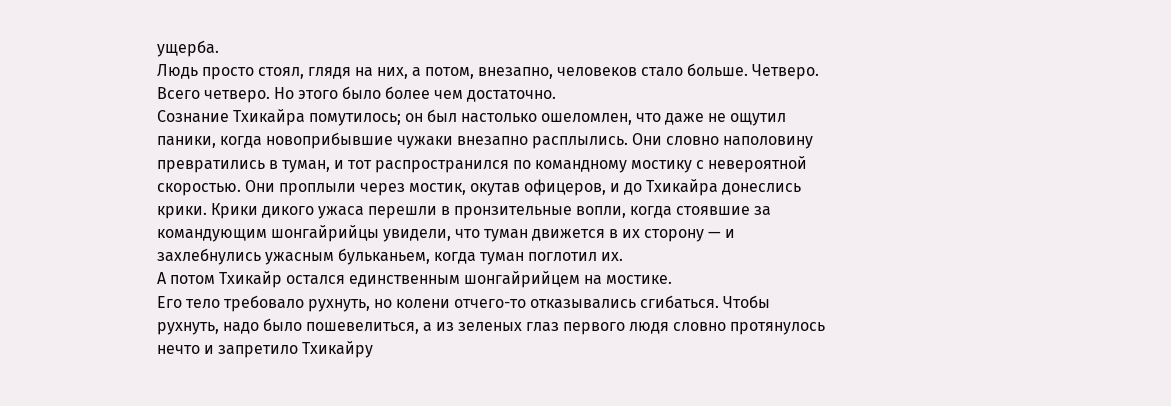ущерба.
Людь просто стоял, глядя на них, а потом, внезапно, человеков стало больше. Четверо. Всего четверо. Но этого было более чем достаточно.
Сознание Тхикайра помутилось; он был настолько ошеломлен, что даже не ощутил паники, когда новоприбывшие чужаки внезапно расплылись. Они словно наполовину превратились в туман, и тот распространился по командному мостику с невероятной скоростью. Они проплыли через мостик, окутав офицеров, и до Тхикайра донеслись крики. Крики дикого ужаса перешли в пронзительные вопли, когда стоявшие за командующим шонгайрийцы увидели, что туман движется в их сторону — и захлебнулись ужасным бульканьем, когда туман поглотил их.
А потом Тхикайр остался единственным шонгайрийцем на мостике.
Его тело требовало рухнуть, но колени отчего-то отказывались сгибаться. Чтобы рухнуть, надо было пошевелиться, а из зеленых глаз первого людя словно протянулось нечто и запретило Тхикайру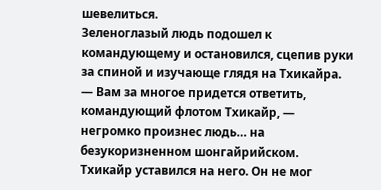шевелиться.
Зеленоглазый людь подошел к командующему и остановился, сцепив руки за спиной и изучающе глядя на Тхикайра.
— Вам за многое придется ответить, командующий флотом Тхикайр, — негромко произнес людь… на безукоризненном шонгайрийском.
Тхикайр уставился на него. Он не мог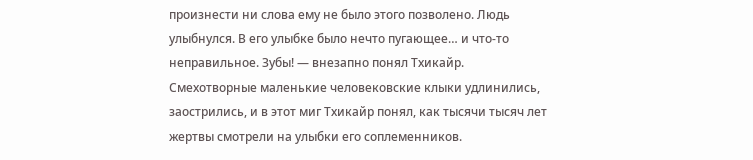произнести ни слова ему не было этого позволено. Людь улыбнулся. В его улыбке было нечто пугающее… и что-то неправильное. Зубы! — внезапно понял Тхикайр. Смехотворные маленькие человековские клыки удлинились, заострились, и в этот миг Тхикайр понял, как тысячи тысяч лет жертвы смотрели на улыбки его соплеменников.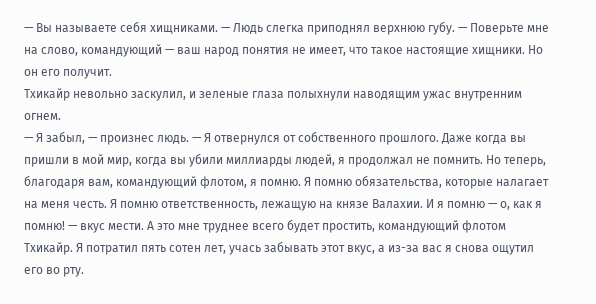— Вы называете себя хищниками. — Людь слегка приподнял верхнюю губу. — Поверьте мне на слово, командующий — ваш народ понятия не имеет, что такое настоящие хищники. Но он его получит.
Тхикайр невольно заскулил, и зеленые глаза полыхнули наводящим ужас внутренним огнем.
— Я забыл, — произнес людь. — Я отвернулся от собственного прошлого. Даже когда вы пришли в мой мир, когда вы убили миллиарды людей, я продолжал не помнить. Но теперь, благодаря вам, командующий флотом, я помню. Я помню обязательства, которые налагает на меня честь. Я помню ответственность, лежащую на князе Валахии. И я помню — о, как я помню! — вкус мести. А это мне труднее всего будет простить, командующий флотом Тхикайр. Я потратил пять сотен лет, учась забывать этот вкус, а из-за вас я снова ощутил его во рту.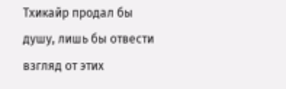Тхикайр продал бы душу, лишь бы отвести взгляд от этих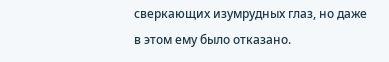сверкающих изумрудных глаз, но даже в этом ему было отказано.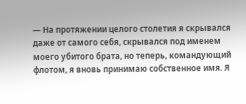— На протяжении целого столетия я скрывался даже от самого себя, скрывался под именем моего убитого брата, но теперь, командующий флотом, я вновь принимаю собственное имя. Я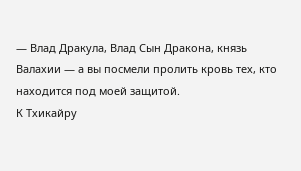— Влад Дракула, Влад Сын Дракона, князь Валахии — а вы посмели пролить кровь тех, кто находится под моей защитой.
К Тхикайру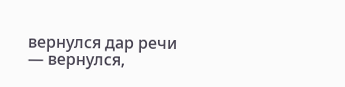вернулся дар речи — вернулся,